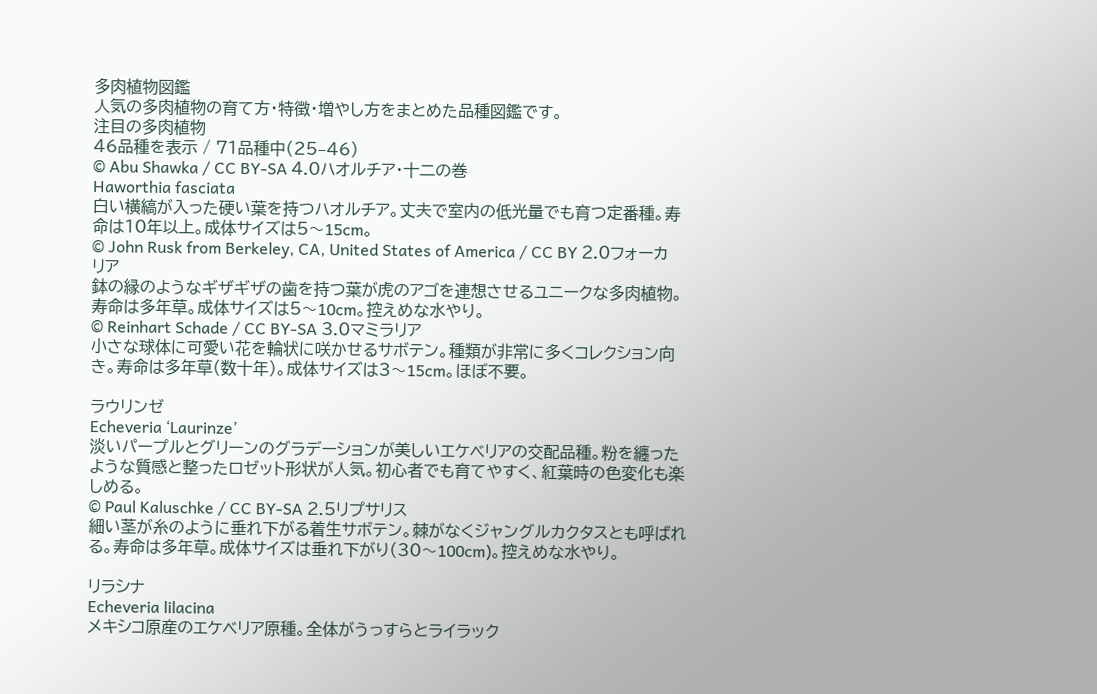多肉植物図鑑
人気の多肉植物の育て方・特徴・増やし方をまとめた品種図鑑です。
注目の多肉植物
46品種を表示 / 71品種中(25–46)
© Abu Shawka / CC BY-SA 4.0ハオルチア・十二の巻
Haworthia fasciata
白い横縞が入った硬い葉を持つハオルチア。丈夫で室内の低光量でも育つ定番種。寿命は10年以上。成体サイズは5〜15cm。
© John Rusk from Berkeley, CA, United States of America / CC BY 2.0フォーカリア
鉢の縁のようなギザギザの歯を持つ葉が虎のアゴを連想させるユニークな多肉植物。寿命は多年草。成体サイズは5〜10cm。控えめな水やり。
© Reinhart Schade / CC BY-SA 3.0マミラリア
小さな球体に可愛い花を輪状に咲かせるサボテン。種類が非常に多くコレクション向き。寿命は多年草(数十年)。成体サイズは3〜15cm。ほぼ不要。

ラウリンゼ
Echeveria ‘Laurinze’
淡いパープルとグリーンのグラデーションが美しいエケベリアの交配品種。粉を纏ったような質感と整ったロゼット形状が人気。初心者でも育てやすく、紅葉時の色変化も楽しめる。
© Paul Kaluschke / CC BY-SA 2.5リプサリス
細い茎が糸のように垂れ下がる着生サボテン。棘がなくジャングルカクタスとも呼ばれる。寿命は多年草。成体サイズは垂れ下がり(30〜100cm)。控えめな水やり。

リラシナ
Echeveria lilacina
メキシコ原産のエケベリア原種。全体がうっすらとライラック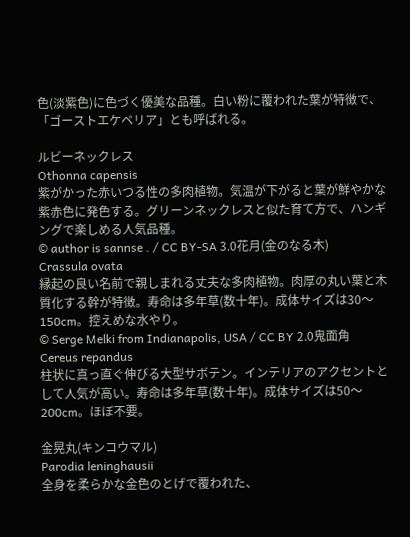色(淡紫色)に色づく優美な品種。白い粉に覆われた葉が特徴で、「ゴーストエケベリア」とも呼ばれる。

ルビーネックレス
Othonna capensis
紫がかった赤いつる性の多肉植物。気温が下がると葉が鮮やかな紫赤色に発色する。グリーンネックレスと似た育て方で、ハンギングで楽しめる人気品種。
© author is sannse . / CC BY-SA 3.0花月(金のなる木)
Crassula ovata
縁起の良い名前で親しまれる丈夫な多肉植物。肉厚の丸い葉と木質化する幹が特徴。寿命は多年草(数十年)。成体サイズは30〜150cm。控えめな水やり。
© Serge Melki from Indianapolis, USA / CC BY 2.0鬼面角
Cereus repandus
柱状に真っ直ぐ伸びる大型サボテン。インテリアのアクセントとして人気が高い。寿命は多年草(数十年)。成体サイズは50〜200cm。ほぼ不要。

金晃丸(キンコウマル)
Parodia leninghausii
全身を柔らかな金色のとげで覆われた、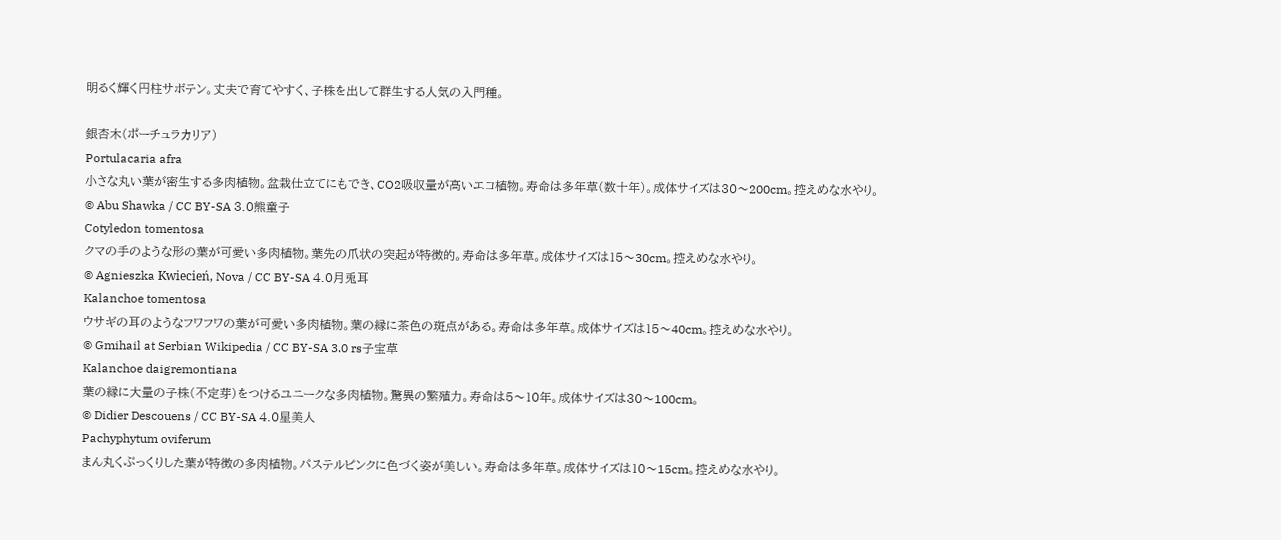明るく輝く円柱サボテン。丈夫で育てやすく、子株を出して群生する人気の入門種。

銀杏木(ポーチュラカリア)
Portulacaria afra
小さな丸い葉が密生する多肉植物。盆栽仕立てにもでき、CO2吸収量が高いエコ植物。寿命は多年草(数十年)。成体サイズは30〜200cm。控えめな水やり。
© Abu Shawka / CC BY-SA 3.0熊童子
Cotyledon tomentosa
クマの手のような形の葉が可愛い多肉植物。葉先の爪状の突起が特徴的。寿命は多年草。成体サイズは15〜30cm。控えめな水やり。
© Agnieszka Kwiecień, Nova / CC BY-SA 4.0月兎耳
Kalanchoe tomentosa
ウサギの耳のようなフワフワの葉が可愛い多肉植物。葉の縁に茶色の斑点がある。寿命は多年草。成体サイズは15〜40cm。控えめな水やり。
© Gmihail at Serbian Wikipedia / CC BY-SA 3.0 rs子宝草
Kalanchoe daigremontiana
葉の縁に大量の子株(不定芽)をつけるユニークな多肉植物。驚異の繁殖力。寿命は5〜10年。成体サイズは30〜100cm。
© Didier Descouens / CC BY-SA 4.0星美人
Pachyphytum oviferum
まん丸くぷっくりした葉が特徴の多肉植物。パステルピンクに色づく姿が美しい。寿命は多年草。成体サイズは10〜15cm。控えめな水やり。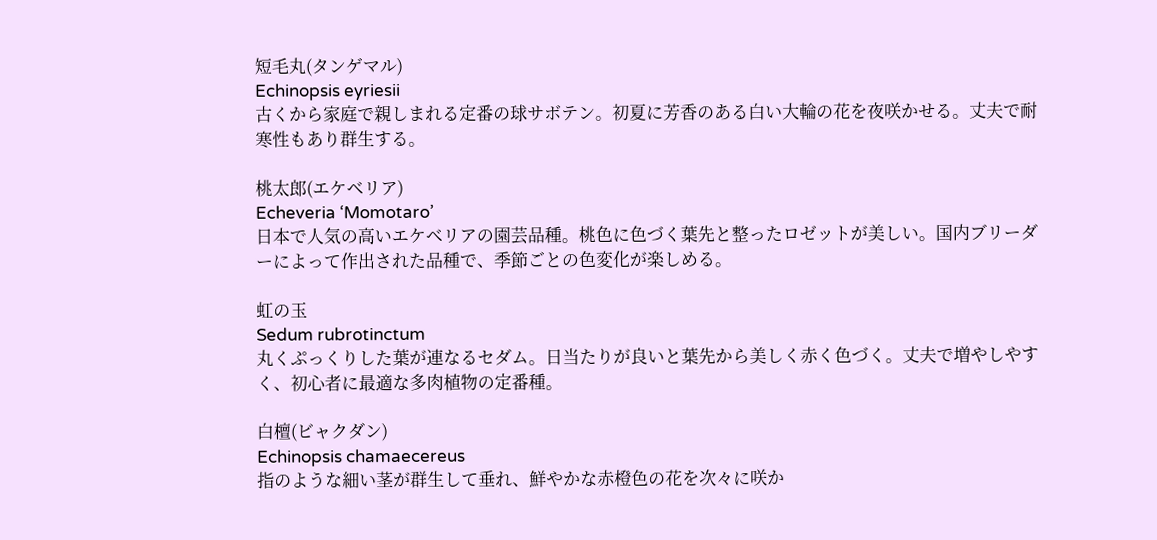短毛丸(タンゲマル)
Echinopsis eyriesii
古くから家庭で親しまれる定番の球サボテン。初夏に芳香のある白い大輪の花を夜咲かせる。丈夫で耐寒性もあり群生する。

桃太郎(エケベリア)
Echeveria ‘Momotaro’
日本で人気の高いエケベリアの園芸品種。桃色に色づく葉先と整ったロゼットが美しい。国内ブリーダーによって作出された品種で、季節ごとの色変化が楽しめる。

虹の玉
Sedum rubrotinctum
丸くぷっくりした葉が連なるセダム。日当たりが良いと葉先から美しく赤く色づく。丈夫で増やしやすく、初心者に最適な多肉植物の定番種。

白檀(ビャクダン)
Echinopsis chamaecereus
指のような細い茎が群生して垂れ、鮮やかな赤橙色の花を次々に咲か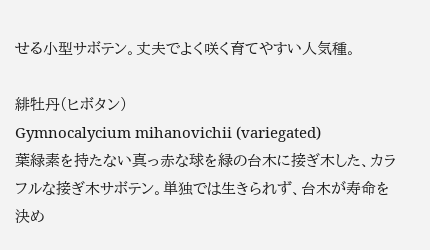せる小型サボテン。丈夫でよく咲く育てやすい人気種。

緋牡丹(ヒボタン)
Gymnocalycium mihanovichii (variegated)
葉緑素を持たない真っ赤な球を緑の台木に接ぎ木した、カラフルな接ぎ木サボテン。単独では生きられず、台木が寿命を決め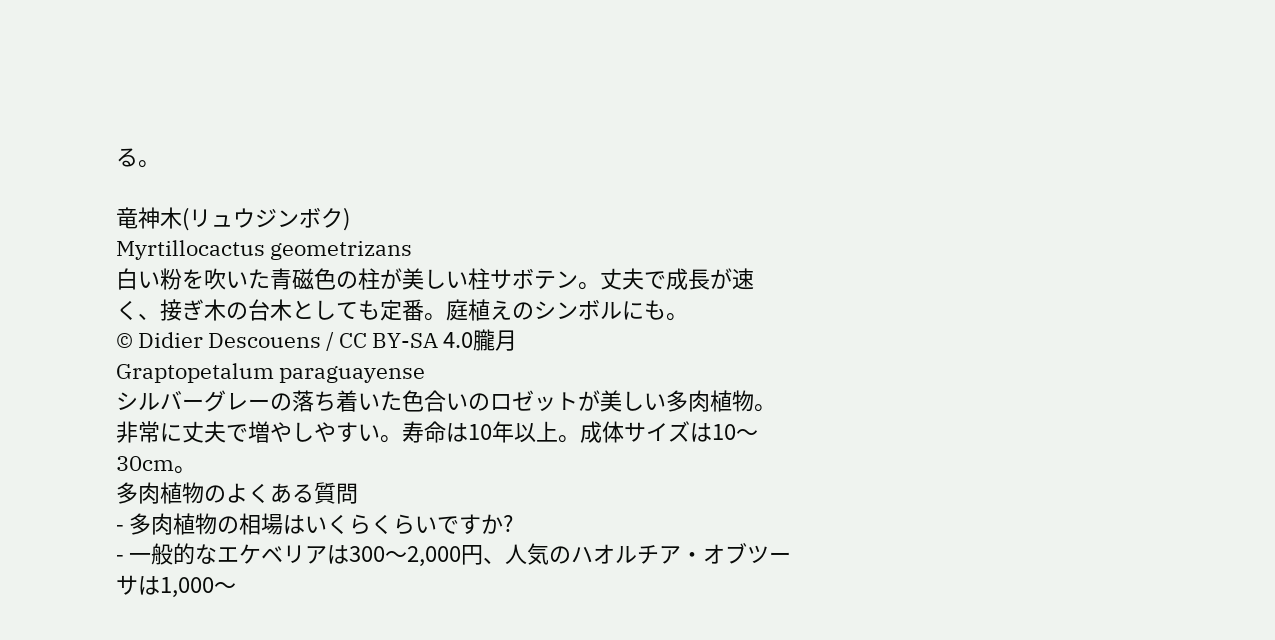る。

竜神木(リュウジンボク)
Myrtillocactus geometrizans
白い粉を吹いた青磁色の柱が美しい柱サボテン。丈夫で成長が速く、接ぎ木の台木としても定番。庭植えのシンボルにも。
© Didier Descouens / CC BY-SA 4.0朧月
Graptopetalum paraguayense
シルバーグレーの落ち着いた色合いのロゼットが美しい多肉植物。非常に丈夫で増やしやすい。寿命は10年以上。成体サイズは10〜30cm。
多肉植物のよくある質問
- 多肉植物の相場はいくらくらいですか?
- 一般的なエケベリアは300〜2,000円、人気のハオルチア・オブツーサは1,000〜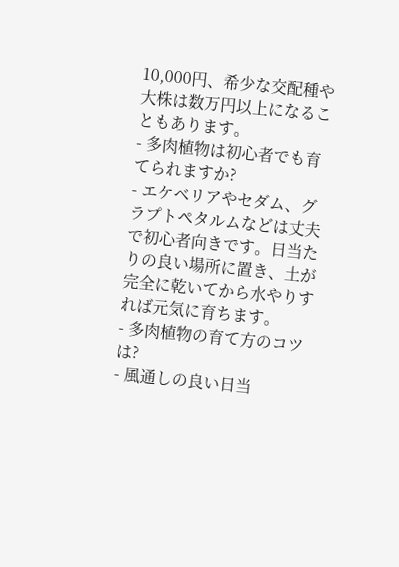10,000円、希少な交配種や大株は数万円以上になることもあります。
- 多肉植物は初心者でも育てられますか?
- エケベリアやセダム、グラプトペタルムなどは丈夫で初心者向きです。日当たりの良い場所に置き、土が完全に乾いてから水やりすれば元気に育ちます。
- 多肉植物の育て方のコツは?
- 風通しの良い日当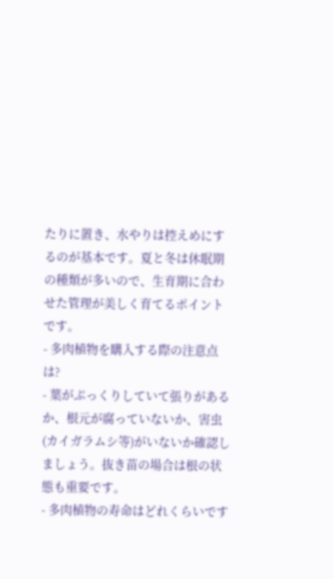たりに置き、水やりは控えめにするのが基本です。夏と冬は休眠期の種類が多いので、生育期に合わせた管理が美しく育てるポイントです。
- 多肉植物を購入する際の注意点は?
- 葉がぷっくりしていて張りがあるか、根元が腐っていないか、害虫(カイガラムシ等)がいないか確認しましょう。抜き苗の場合は根の状態も重要です。
- 多肉植物の寿命はどれくらいです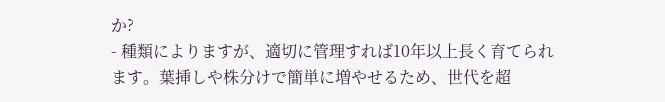か?
- 種類によりますが、適切に管理すれば10年以上長く育てられます。葉挿しや株分けで簡単に増やせるため、世代を超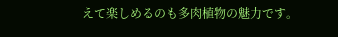えて楽しめるのも多肉植物の魅力です。